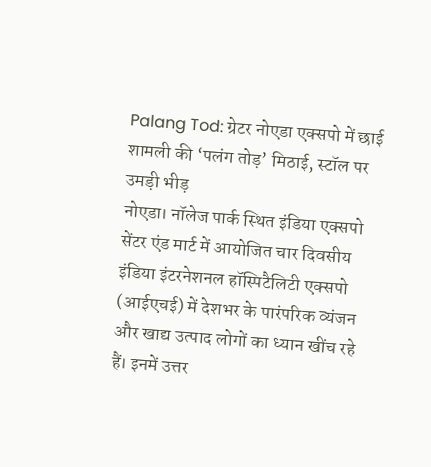Palang Tod: ग्रेटर नोएडा एक्सपो में छाई शामली की ‘पलंग तोड़’ मिठाई, स्टॉल पर उमड़ी भीड़
नोएडा। नॉलेज पार्क स्थित इंडिया एक्सपो सेंटर एंड मार्ट में आयोजित चार दिवसीय इंडिया इंटरनेशनल हॉस्पिटैलिटी एक्सपो (आईएचई) में देशभर के पारंपरिक व्यंजन और खाद्य उत्पाद लोगों का ध्यान खींच रहे हैं। इनमें उत्तर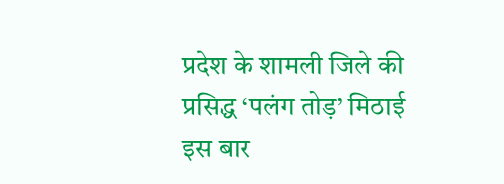प्रदेश के शामली जिले की प्रसिद्ध ‘पलंग तोड़’ मिठाई इस बार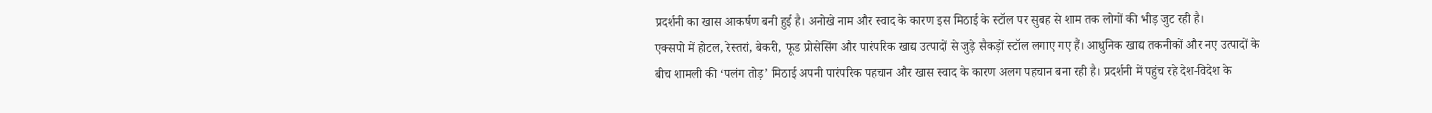प्रदर्शनी का खास आकर्षण बनी हुई है। अनोखे नाम और स्वाद के कारण इस मिठाई के स्टॉल पर सुबह से शाम तक लोगों की भीड़ जुट रही है।
एक्सपो में होटल, रेस्तरां, बेकरी, फूड प्रोसेसिंग और पारंपरिक खाद्य उत्पादों से जुड़े सैकड़ों स्टॉल लगाए गए हैं। आधुनिक खाद्य तकनीकों और नए उत्पादों के बीच शामली की ‘पलंग तोड़’ मिठाई अपनी पारंपरिक पहचान और खास स्वाद के कारण अलग पहचान बना रही है। प्रदर्शनी में पहुंच रहे देश-विदेश के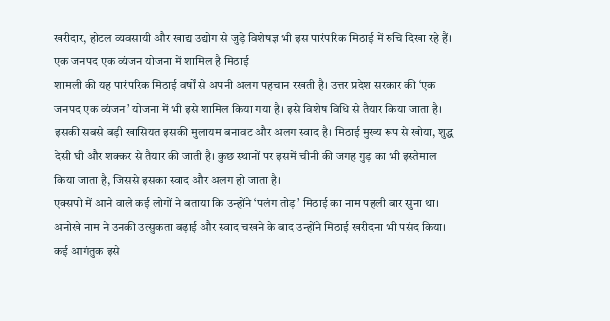खरीदार, होटल व्यवसायी और खाद्य उद्योग से जुड़े विशेषज्ञ भी इस पारंपरिक मिठाई में रुचि दिखा रहे हैं।
एक जनपद एक व्यंजन योजना में शामिल है मिठाई
शामली की यह पारंपरिक मिठाई वर्षों से अपनी अलग पहचान रखती है। उत्तर प्रदेश सरकार की ‘एक जनपद एक व्यंजन’ योजना में भी इसे शामिल किया गया है। इसे विशेष विधि से तैयार किया जाता है। इसकी सबसे बड़ी खासियत इसकी मुलायम बनावट और अलग स्वाद है। मिठाई मुख्य रूप से खोया, शुद्ध देसी घी और शक्कर से तैयार की जाती है। कुछ स्थानों पर इसमें चीनी की जगह गुड़ का भी इस्तेमाल किया जाता है, जिससे इसका स्वाद और अलग हो जाता है।
एक्सपो में आने वाले कई लोगों ने बताया कि उन्होंने ‘पलंग तोड़’ मिठाई का नाम पहली बार सुना था। अनोखे नाम ने उनकी उत्सुकता बढ़ाई और स्वाद चखने के बाद उन्होंने मिठाई खरीदना भी पसंद किया। कई आगंतुक इसे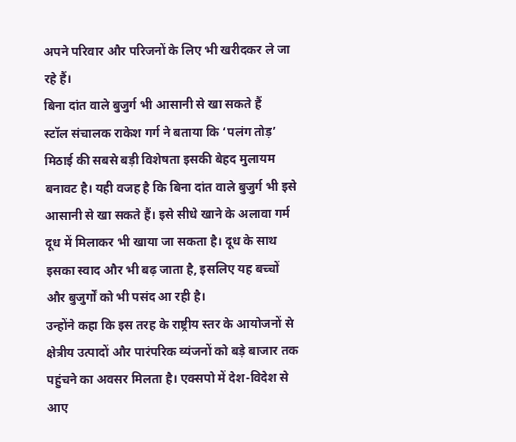अपने परिवार और परिजनों के लिए भी खरीदकर ले जा रहे हैं।
बिना दांत वाले बुजुर्ग भी आसानी से खा सकते हैं
स्टॉल संचालक राकेश गर्ग ने बताया कि ‘पलंग तोड़’ मिठाई की सबसे बड़ी विशेषता इसकी बेहद मुलायम बनावट है। यही वजह है कि बिना दांत वाले बुजुर्ग भी इसे आसानी से खा सकते हैं। इसे सीधे खाने के अलावा गर्म दूध में मिलाकर भी खाया जा सकता है। दूध के साथ इसका स्वाद और भी बढ़ जाता है, इसलिए यह बच्चों और बुजुर्गों को भी पसंद आ रही है।
उन्होंने कहा कि इस तरह के राष्ट्रीय स्तर के आयोजनों से क्षेत्रीय उत्पादों और पारंपरिक व्यंजनों को बड़े बाजार तक पहुंचने का अवसर मिलता है। एक्सपो में देश-विदेश से आए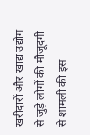खरीदारों और खाद्य उद्योग से जुड़े लोगों की मौजूदगी से शामली की इस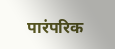पारंपरिक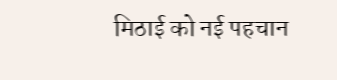मिठाई को नई पहचान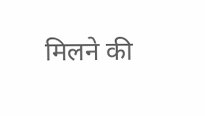मिलने की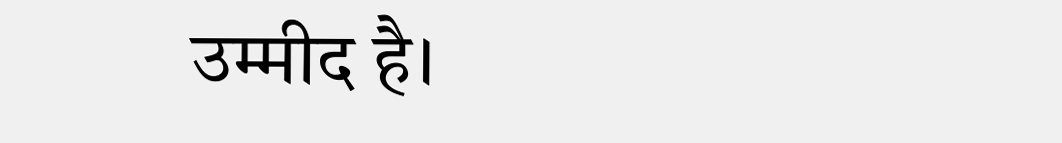उम्मीद है।